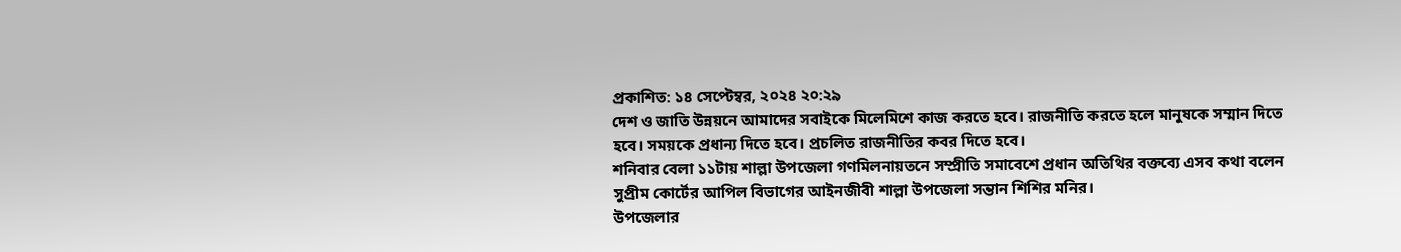প্রকাশিত: ১৪ সেপ্টেম্বর, ২০২৪ ২০:২৯
দেশ ও জাতি উন্নয়নে আমাদের সবাইকে মিলেমিশে কাজ করতে হবে। রাজনীতি করতে হলে মানুষকে সম্মান দিতে হবে। সময়কে প্রধান্য দিতে হবে। প্রচলিত রাজনীতির কবর দিতে হবে।
শনিবার বেলা ১১টায় শাল্লা উপজেলা গণমিলনায়তনে সম্প্রীতি সমাবেশে প্রধান অতিথির বক্তব্যে এসব কথা বলেন সুপ্রীম কোর্টের আপিল বিভাগের আইনজীবী শাল্লা উপজেলা সন্তান শিশির মনির।
উপজেলার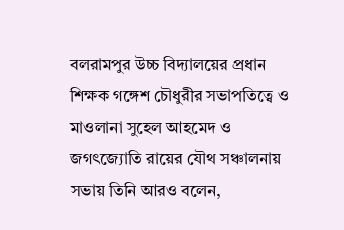বলরামপুর উচ্চ বিদ্যালয়ের প্রধান শিক্ষক গঙ্গেশ চৌধুরীর সভাপতিত্বে ও মাওলানা সুহেল আহমেদ ও জগৎজ্যোতি রায়ের যৌথ সঞ্চালনায় সভায় তিনি আরও বলেন,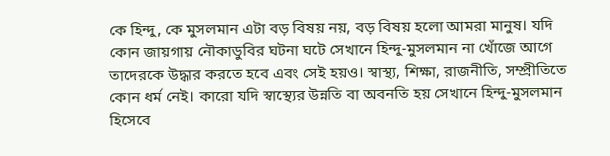কে হিন্দু, কে মুসলমান এটা বড় বিষয় নয়, বড় বিষয় হলো আমরা মানুষ। যদি কোন জায়গায় নৌকাডুবির ঘটনা ঘটে সেখানে হিন্দু-মুসলমান না খোঁজে আগে তাদেরকে উদ্ধার করতে হবে এবং সেই হয়ও। স্বাস্থ্য, শিক্ষা, রাজনীতি, সম্প্রীতিতে কোন ধর্ম নেই। কারো যদি স্বাস্থ্যের উন্নতি বা অবনতি হয় সেখানে হিন্দু-মুসলমান হিসেবে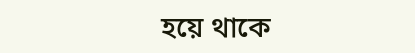হয়ে থাকে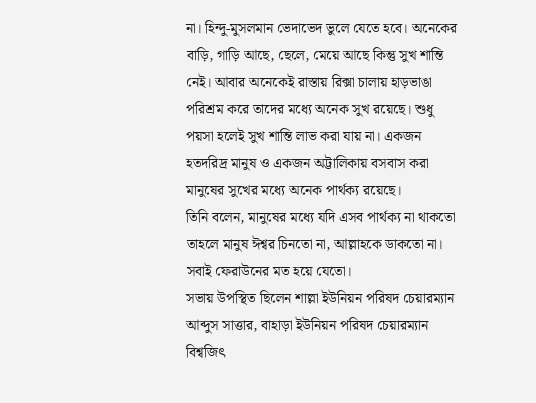না। হিন্দু-মুসলমান ভেদাভেদ ভুলে যেতে হবে। অনেকের বাড়ি, গাড়ি আছে, ছেলে, মেয়ে আছে কিন্তু সুখ শান্তি নেই। আবার অনেকেই রাস্তায় রিক্সা চালায় হাড়ভাঙা পরিশ্রম করে তাদের মধ্যে অনেক সুখ রয়েছে। শুধু পয়সা হলেই সুখ শান্তি লাভ করা যায় না। একজন হতদরিদ্র মানুষ ও একজন অট্টালিকায় বসবাস করা মানুষের সুখের মধ্যে অনেক পার্থক্য রয়েছে।
তিনি বলেন, মানুষের মধ্যে যদি এসব পার্থক্য না থাকতো তাহলে মানুষ ঈশ্বর চিনতো না, আল্লাহকে ডাকতো না। সবাই ফেরাউনের মত হয়ে যেতো।
সভায় উপস্থিত ছিলেন শাল্লা ইউনিয়ন পরিষদ চেয়ারম্যান আব্দুস সাত্তার, বাহাড়া ইউনিয়ন পরিষদ চেয়ারম্যান বিশ্বজিৎ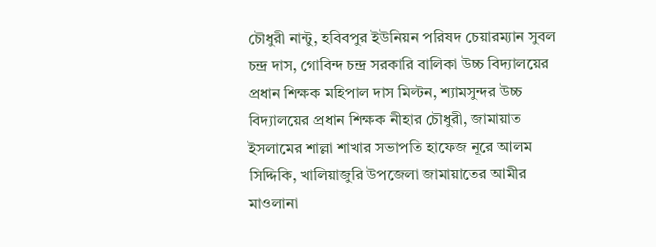চৌধুরী নান্টু, হবিবপুর ইউনিয়ন পরিষদ চেয়ারম্যান সুবল চন্দ্র দাস, গোবিন্দ চন্দ্র সরকারি বালিকা উচ্চ বিদ্যালয়ের প্রধান শিক্ষক মহিপাল দাস মিল্টন, শ্যামসুন্দর উচ্চ বিদ্যালয়ের প্রধান শিক্ষক নীহার চৌধুরী, জামায়াত ইসলামের শাল্লা শাখার সভাপতি হাফেজ নূরে আলম সিদ্দিকি, খালিয়াজুরি উপজেলা জামায়াতের আমীর মাওলানা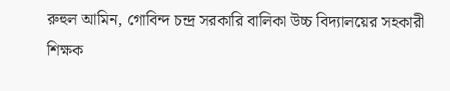রুহুল আমিন, গোবিন্দ চন্দ্র সরকারি বালিকা উচ্চ বিদ্যালয়ের সহকারী শিক্ষক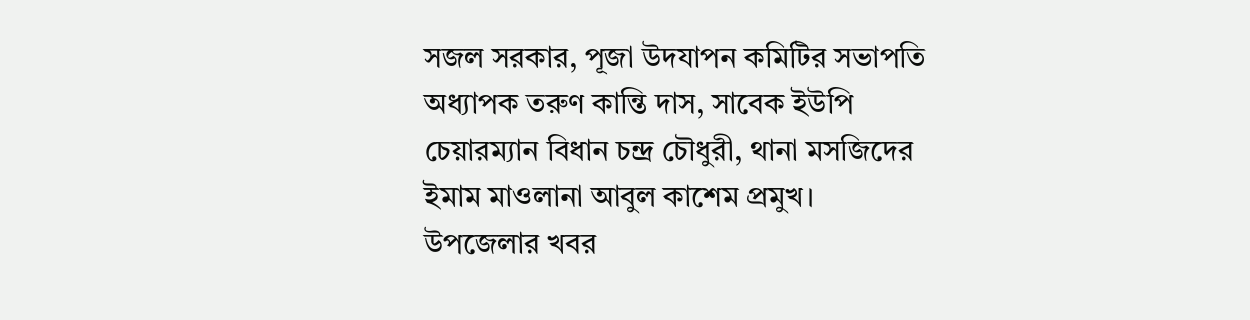সজল সরকার, পূজা উদযাপন কমিটির সভাপতি অধ্যাপক তরুণ কান্তি দাস, সাবেক ইউপি চেয়ারম্যান বিধান চন্দ্র চৌধুরী, থানা মসজিদের ইমাম মাওলানা আবুল কাশেম প্রমুখ।
উপজেলার খবর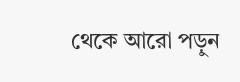থেকে আরো পড়ুন